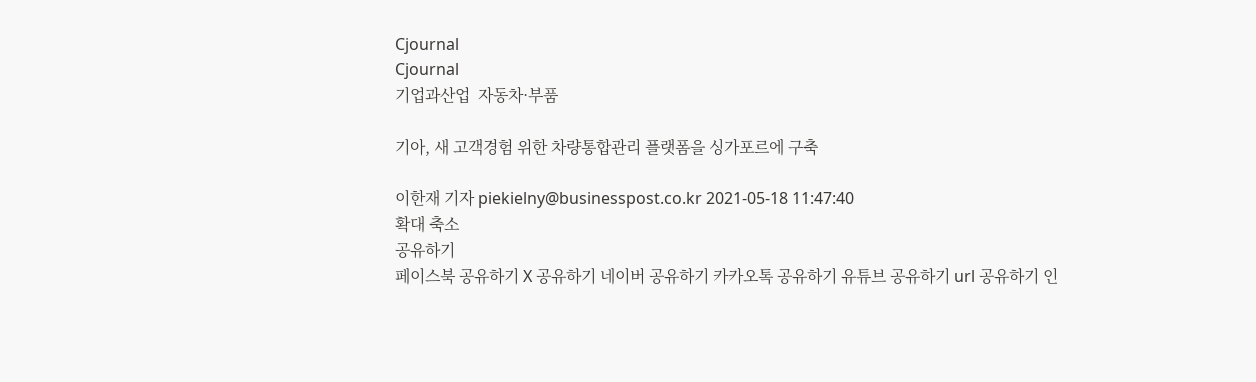Cjournal
Cjournal
기업과산업  자동차·부품

기아, 새 고객경험 위한 차량통합관리 플랫폼을 싱가포르에 구축

이한재 기자 piekielny@businesspost.co.kr 2021-05-18 11:47:40
확대 축소
공유하기
페이스북 공유하기 X 공유하기 네이버 공유하기 카카오톡 공유하기 유튜브 공유하기 url 공유하기 인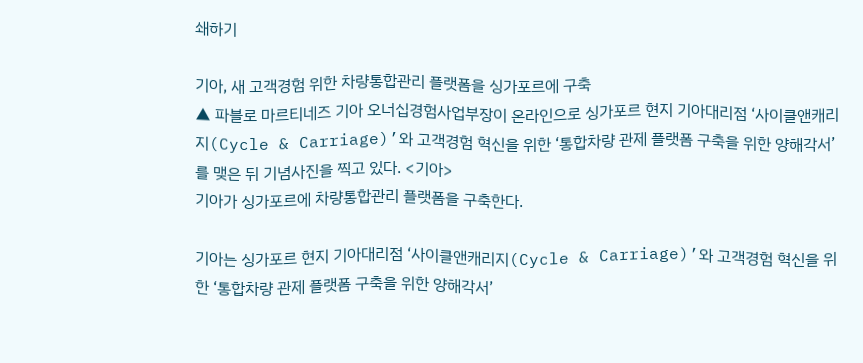쇄하기

기아, 새 고객경험 위한 차량통합관리 플랫폼을 싱가포르에 구축
▲ 파블로 마르티네즈 기아 오너십경험사업부장이 온라인으로 싱가포르 현지 기아대리점 ‘사이클앤캐리지(Cycle & Carriage)’와 고객경험 혁신을 위한 ‘통합차량 관제 플랫폼 구축을 위한 양해각서’를 맺은 뒤 기념사진을 찍고 있다. <기아>
기아가 싱가포르에 차량통합관리 플랫폼을 구축한다.

기아는 싱가포르 현지 기아대리점 ‘사이클앤캐리지(Cycle & Carriage)’와 고객경험 혁신을 위한 ‘통합차량 관제 플랫폼 구축을 위한 양해각서’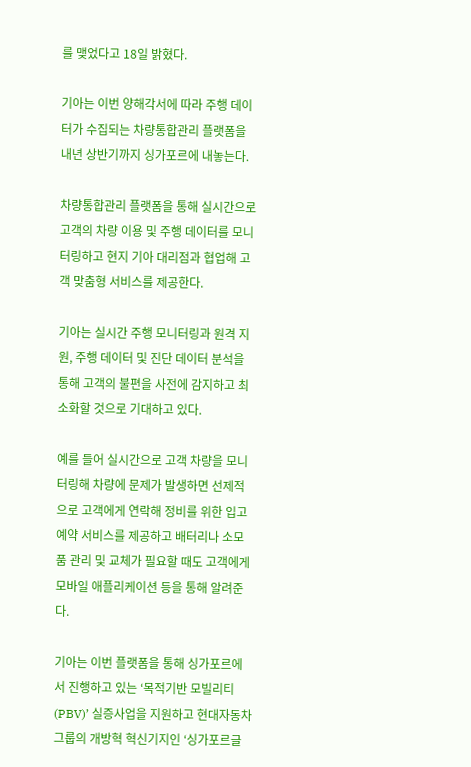를 맺었다고 18일 밝혔다.

기아는 이번 양해각서에 따라 주행 데이터가 수집되는 차량통합관리 플랫폼을 내년 상반기까지 싱가포르에 내놓는다.

차량통합관리 플랫폼을 통해 실시간으로 고객의 차량 이용 및 주행 데이터를 모니터링하고 현지 기아 대리점과 협업해 고객 맞춤형 서비스를 제공한다.

기아는 실시간 주행 모니터링과 원격 지원, 주행 데이터 및 진단 데이터 분석을 통해 고객의 불편을 사전에 감지하고 최소화할 것으로 기대하고 있다.

예를 들어 실시간으로 고객 차량을 모니터링해 차량에 문제가 발생하면 선제적으로 고객에게 연락해 정비를 위한 입고 예약 서비스를 제공하고 배터리나 소모품 관리 및 교체가 필요할 때도 고객에게 모바일 애플리케이션 등을 통해 알려준다.

기아는 이번 플랫폼을 통해 싱가포르에서 진행하고 있는 ‘목적기반 모빌리티(PBV)’ 실증사업을 지원하고 현대자동차그룹의 개방혁 혁신기지인 ‘싱가포르글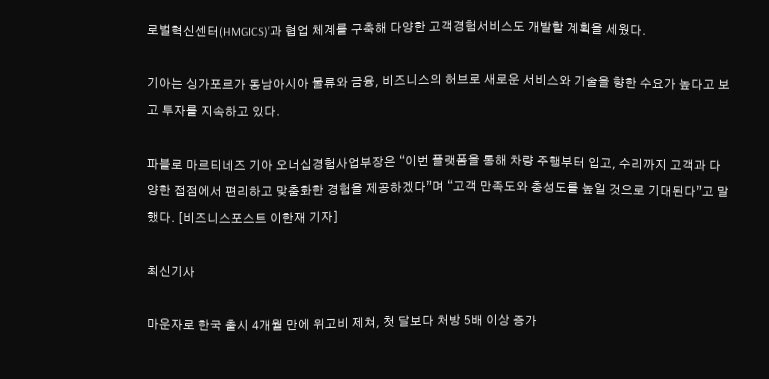로벌혁신센터(HMGICS)’과 협업 체계를 구축해 다양한 고객경험서비스도 개발할 계획을 세웠다.

기아는 싱가포르가 동남아시아 물류와 금융, 비즈니스의 허브로 새로운 서비스와 기술을 향한 수요가 높다고 보고 투자를 지속하고 있다.

파블로 마르티네즈 기아 오너십경험사업부장은 “이번 플랫폼을 통해 차량 주행부터 입고, 수리까지 고객과 다양한 접점에서 편리하고 맞춤화한 경험을 제공하겠다”며 “고객 만족도와 충성도를 높일 것으로 기대된다”고 말했다. [비즈니스포스트 이한재 기자]

최신기사

마운자로 한국 출시 4개월 만에 위고비 제쳐, 첫 달보다 처방 5배 이상 증가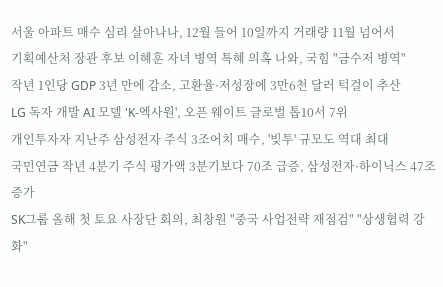서울 아파트 매수 심리 살아나나, 12월 들어 10일까지 거래량 11월 넘어서
기획예산처 장관 후보 이혜훈 자녀 병역 특혜 의혹 나와, 국힘 "금수저 병역"
작년 1인당 GDP 3년 만에 감소, 고환율·저성장에 3만6천 달러 턱걸이 추산
LG 독자 개발 AI 모델 'K-엑사원', 오픈 웨이트 글로벌 톱10서 7위
개인투자자 지난주 삼성전자 주식 3조어치 매수, '빚투' 규모도 역대 최대
국민연금 작년 4분기 주식 평가액 3분기보다 70조 급증, 삼성전자·하이닉스 47조 증가
SK그룹 올해 첫 토요 사장단 회의, 최창원 "중국 사업전략 재점검" "상생협력 강화"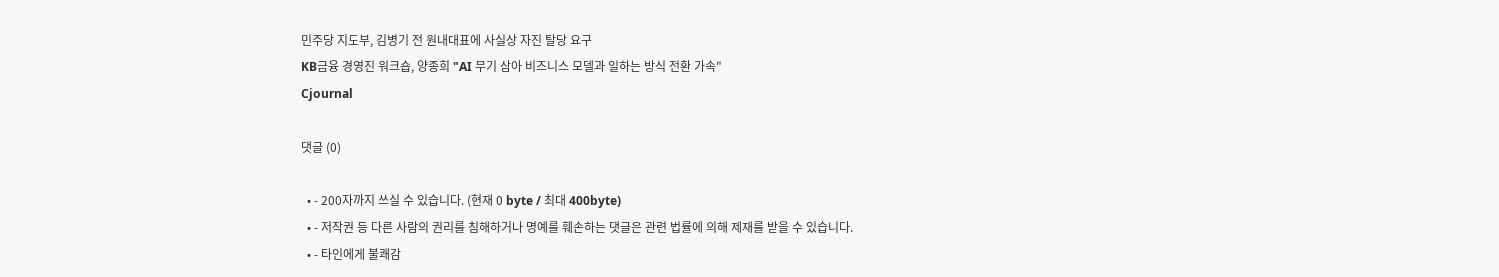민주당 지도부, 김병기 전 원내대표에 사실상 자진 탈당 요구
KB금융 경영진 워크숍, 양종희 "AI 무기 삼아 비즈니스 모델과 일하는 방식 전환 가속"
Cjournal

댓글 (0)

  • - 200자까지 쓰실 수 있습니다. (현재 0 byte / 최대 400byte)
  • - 저작권 등 다른 사람의 권리를 침해하거나 명예를 훼손하는 댓글은 관련 법률에 의해 제재를 받을 수 있습니다.
  • - 타인에게 불쾌감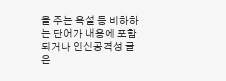을 주는 욕설 등 비하하는 단어가 내용에 포함되거나 인신공격성 글은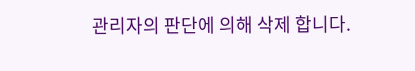관리자의 판단에 의해 삭제 합니다.